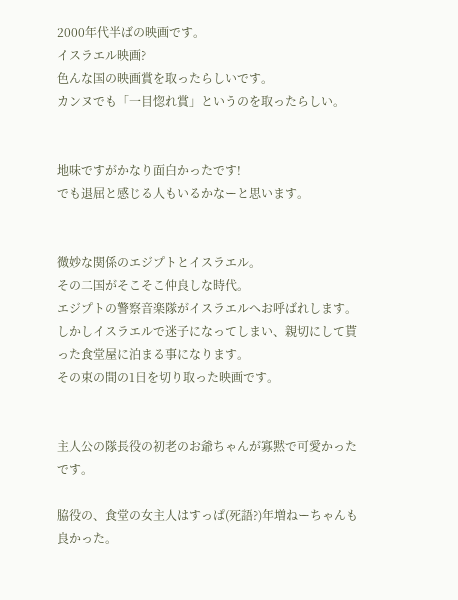2000年代半ばの映画です。
イスラエル映画?
色んな国の映画賞を取ったらしいです。
カンヌでも「一目惚れ賞」というのを取ったらしい。


地味ですがかなり面白かったです!
でも退屈と感じる人もいるかなーと思います。


微妙な関係のエジプトとイスラエル。
その二国がそこそこ仲良しな時代。
エジプトの警察音楽隊がイスラエルへお呼ばれします。
しかしイスラエルで迷子になってしまい、親切にして貰った食堂屋に泊まる事になります。
その束の間の1日を切り取った映画です。


主人公の隊長役の初老のお爺ちゃんが寡黙で可愛かったです。

脇役の、食堂の女主人はすっぱ(死語?)年増ねーちゃんも良かった。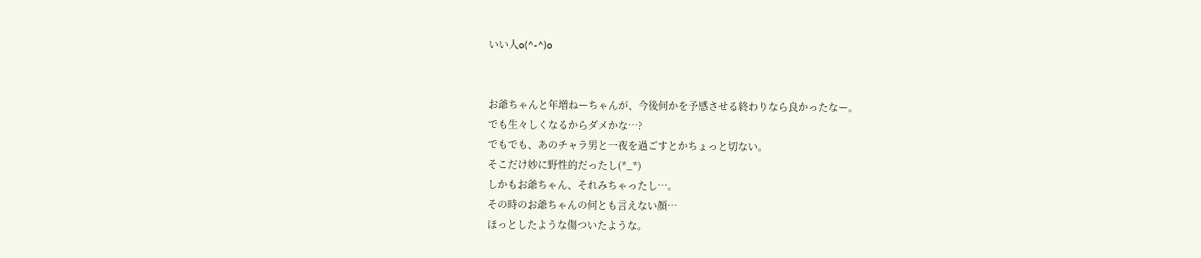いい人o(^-^)o


お爺ちゃんと年増ねーちゃんが、今後何かを予感させる終わりなら良かったなー。
でも生々しくなるからダメかな…?
でもでも、あのチャラ男と一夜を過ごすとかちょっと切ない。
そこだけ妙に野性的だったし(*_*)
しかもお爺ちゃん、それみちゃったし…。
その時のお爺ちゃんの何とも言えない顔…
ほっとしたような傷ついたような。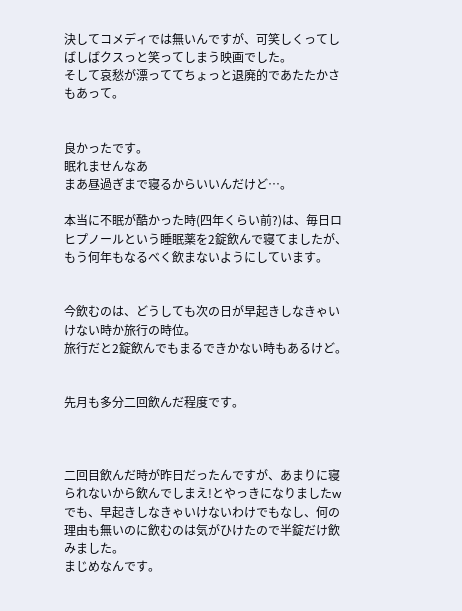決してコメディでは無いんですが、可笑しくってしばしばクスっと笑ってしまう映画でした。
そして哀愁が漂っててちょっと退廃的であたたかさもあって。


良かったです。
眠れませんなあ
まあ昼過ぎまで寝るからいいんだけど…。

本当に不眠が酷かった時(四年くらい前?)は、毎日ロヒプノールという睡眠薬を2錠飲んで寝てましたが、もう何年もなるべく飲まないようにしています。


今飲むのは、どうしても次の日が早起きしなきゃいけない時か旅行の時位。
旅行だと2錠飲んでもまるできかない時もあるけど。


先月も多分二回飲んだ程度です。



二回目飲んだ時が昨日だったんですが、あまりに寝られないから飲んでしまえ!とやっきになりましたw
でも、早起きしなきゃいけないわけでもなし、何の理由も無いのに飲むのは気がひけたので半錠だけ飲みました。
まじめなんです。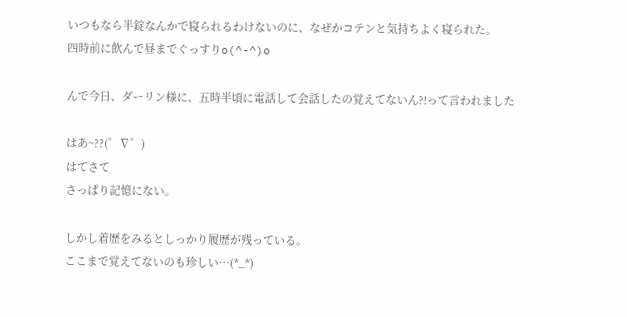いつもなら半錠なんかで寝られるわけないのに、なぜかコテンと気持ちよく寝られた。
四時前に飲んで昼までぐっすりo(^-^)o

んで今日、ダーリン様に、五時半頃に電話して会話したの覚えてないん?!って言われました

はあ~??(゜∇゜)
はてさて
さっぱり記憶にない。

しかし着歴をみるとしっかり履歴が残っている。
ここまで覚えてないのも珍しい…(*_*)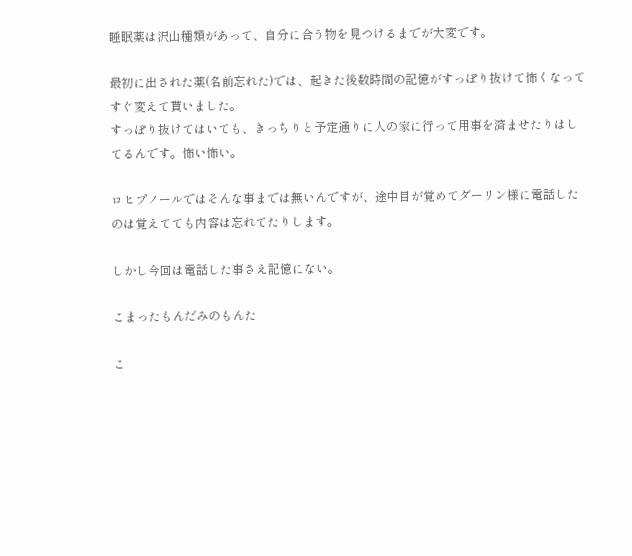睡眠薬は沢山種類があって、自分に合う物を見つけるまでが大変です。

最初に出された薬(名前忘れた)では、起きた後数時間の記憶がすっぽり抜けて怖くなってすぐ変えて貰いました。
すっぽり抜けてはいても、きっちりと予定通りに人の家に行って用事を済ませたりはしてるんです。怖い怖い。

ロヒプノールではそんな事までは無いんですが、途中目が覚めてダーリン様に電話したのは覚えてても内容は忘れてたりします。

しかし今回は電話した事さえ記憶にない。

こまったもんだみのもんた

こ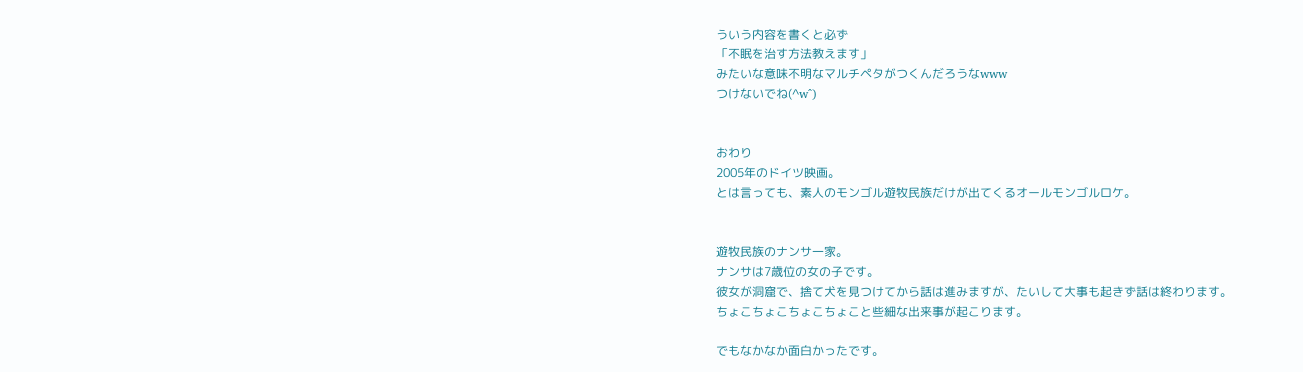ういう内容を書くと必ず
「不眠を治す方法教えます」
みたいな意味不明なマルチペタがつくんだろうなwww
つけないでね(^w^)


おわり
2005年のドイツ映画。
とは言っても、素人のモンゴル遊牧民族だけが出てくるオールモンゴルロケ。


遊牧民族のナンサ一家。
ナンサは7歳位の女の子です。
彼女が洞窟で、捨て犬を見つけてから話は進みますが、たいして大事も起きず話は終わります。
ちょこちょこちょこちょこと些細な出来事が起こります。

でもなかなか面白かったです。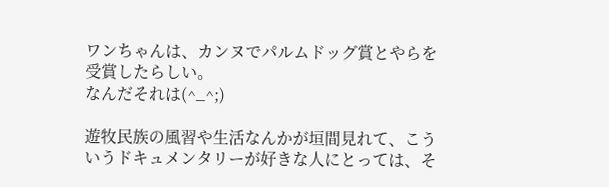ワンちゃんは、カンヌでパルムドッグ賞とやらを受賞したらしい。
なんだそれは(^_^;)

遊牧民族の風習や生活なんかが垣間見れて、こういうドキュメンタリーが好きな人にとっては、そ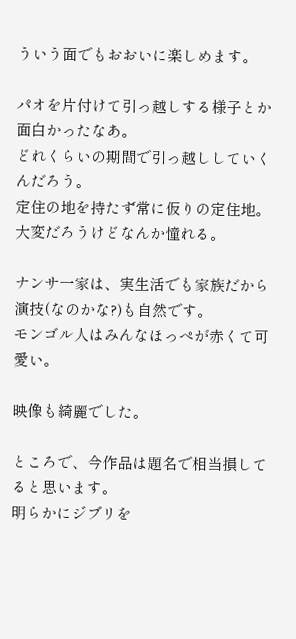ういう面でもおおいに楽しめます。

パオを片付けて引っ越しする様子とか面白かったなあ。
どれくらいの期間で引っ越ししていくんだろう。
定住の地を持たず常に仮りの定住地。
大変だろうけどなんか憧れる。

ナンサ一家は、実生活でも家族だから演技(なのかな?)も自然です。
モンゴル人はみんなほっぺが赤くて可愛い。

映像も綺麗でした。

ところで、今作品は題名で相当損してると思います。
明らかにジブリを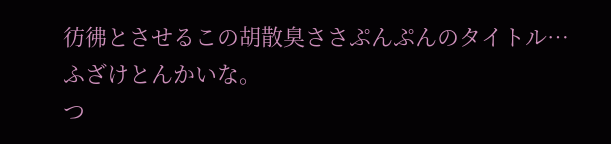彷彿とさせるこの胡散臭ささぷんぷんのタイトル…
ふざけとんかいな。
つ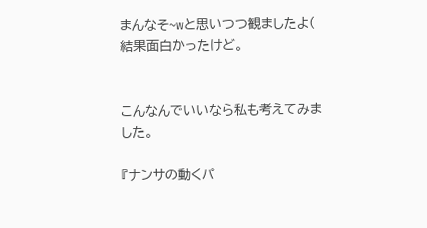まんなそ~wと思いつつ観ましたよ(
結果面白かったけど。


こんなんでいいなら私も考えてみました。

『ナンサの動くパ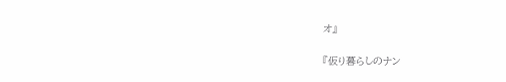オ』

『仮り暮らしのナン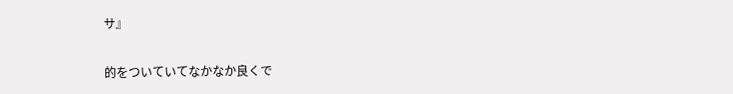サ』

的をついていてなかなか良くで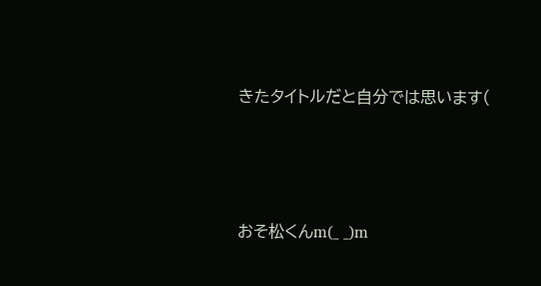きたタイトルだと自分では思います(




おそ松くんm(_ _)m